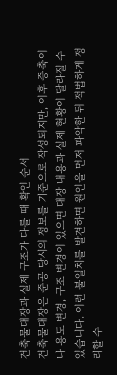건축물대장과 실제 구조가 다를 때 확인 순서
건축물대장은 준공 당시의 정보를 기준으로 작성되지만, 이후 증축이나 용도 변경, 구조 변경이 있으면 대장 내용과 실제 현황이 달라질 수 있습니다. 이런 불일치를 발견하면 원인을 먼저 파악한 뒤 적법하게 정리할 수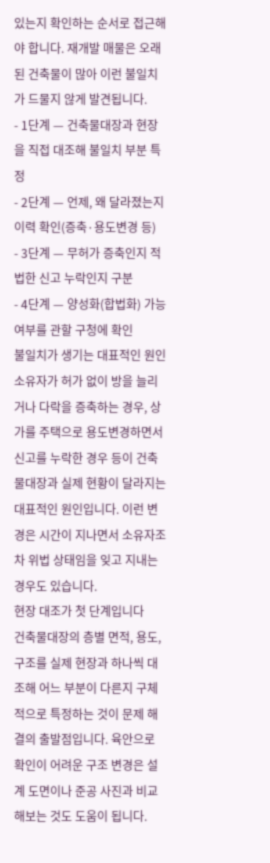있는지 확인하는 순서로 접근해야 합니다. 재개발 매물은 오래된 건축물이 많아 이런 불일치가 드물지 않게 발견됩니다.
- 1단계 — 건축물대장과 현장을 직접 대조해 불일치 부분 특정
- 2단계 — 언제, 왜 달라졌는지 이력 확인(증축·용도변경 등)
- 3단계 — 무허가 증축인지 적법한 신고 누락인지 구분
- 4단계 — 양성화(합법화) 가능 여부를 관할 구청에 확인
불일치가 생기는 대표적인 원인
소유자가 허가 없이 방을 늘리거나 다락을 증축하는 경우, 상가를 주택으로 용도변경하면서 신고를 누락한 경우 등이 건축물대장과 실제 현황이 달라지는 대표적인 원인입니다. 이런 변경은 시간이 지나면서 소유자조차 위법 상태임을 잊고 지내는 경우도 있습니다.
현장 대조가 첫 단계입니다
건축물대장의 층별 면적, 용도, 구조를 실제 현장과 하나씩 대조해 어느 부분이 다른지 구체적으로 특정하는 것이 문제 해결의 출발점입니다. 육안으로 확인이 어려운 구조 변경은 설계 도면이나 준공 사진과 비교해보는 것도 도움이 됩니다.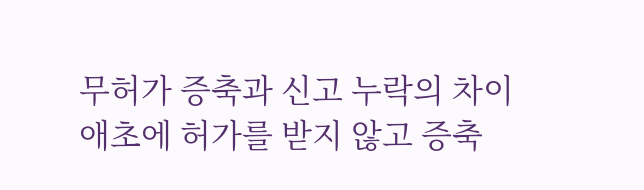무허가 증축과 신고 누락의 차이
애초에 허가를 받지 않고 증축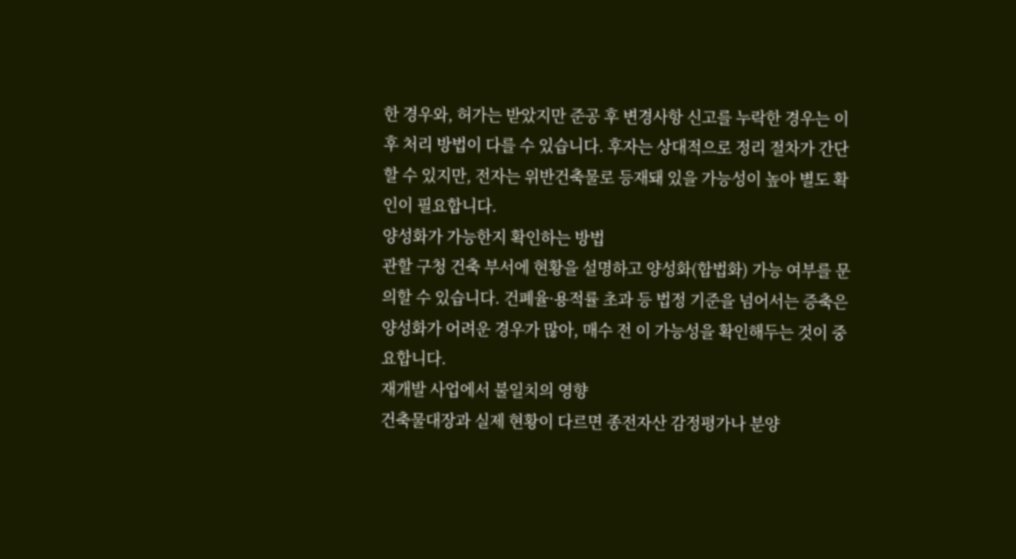한 경우와, 허가는 받았지만 준공 후 변경사항 신고를 누락한 경우는 이후 처리 방법이 다를 수 있습니다. 후자는 상대적으로 정리 절차가 간단할 수 있지만, 전자는 위반건축물로 등재돼 있을 가능성이 높아 별도 확인이 필요합니다.
양성화가 가능한지 확인하는 방법
관할 구청 건축 부서에 현황을 설명하고 양성화(합법화) 가능 여부를 문의할 수 있습니다. 건폐율·용적률 초과 등 법정 기준을 넘어서는 증축은 양성화가 어려운 경우가 많아, 매수 전 이 가능성을 확인해두는 것이 중요합니다.
재개발 사업에서 불일치의 영향
건축물대장과 실제 현황이 다르면 종전자산 감정평가나 분양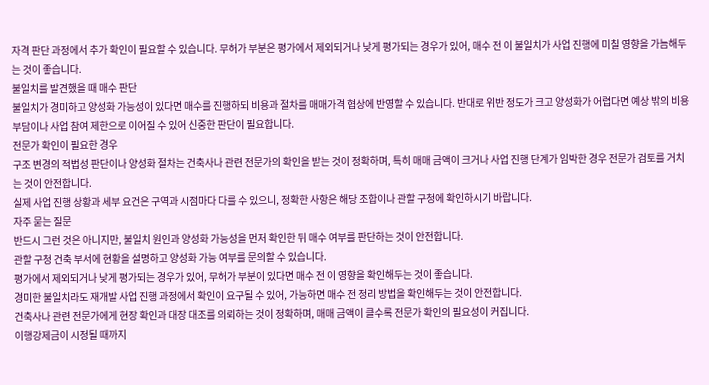자격 판단 과정에서 추가 확인이 필요할 수 있습니다. 무허가 부분은 평가에서 제외되거나 낮게 평가되는 경우가 있어, 매수 전 이 불일치가 사업 진행에 미칠 영향을 가늠해두는 것이 좋습니다.
불일치를 발견했을 때 매수 판단
불일치가 경미하고 양성화 가능성이 있다면 매수를 진행하되 비용과 절차를 매매가격 협상에 반영할 수 있습니다. 반대로 위반 정도가 크고 양성화가 어렵다면 예상 밖의 비용 부담이나 사업 참여 제한으로 이어질 수 있어 신중한 판단이 필요합니다.
전문가 확인이 필요한 경우
구조 변경의 적법성 판단이나 양성화 절차는 건축사나 관련 전문가의 확인을 받는 것이 정확하며, 특히 매매 금액이 크거나 사업 진행 단계가 임박한 경우 전문가 검토를 거치는 것이 안전합니다.
실제 사업 진행 상황과 세부 요건은 구역과 시점마다 다를 수 있으니, 정확한 사항은 해당 조합이나 관할 구청에 확인하시기 바랍니다.
자주 묻는 질문
반드시 그런 것은 아니지만, 불일치 원인과 양성화 가능성을 먼저 확인한 뒤 매수 여부를 판단하는 것이 안전합니다.
관할 구청 건축 부서에 현황을 설명하고 양성화 가능 여부를 문의할 수 있습니다.
평가에서 제외되거나 낮게 평가되는 경우가 있어, 무허가 부분이 있다면 매수 전 이 영향을 확인해두는 것이 좋습니다.
경미한 불일치라도 재개발 사업 진행 과정에서 확인이 요구될 수 있어, 가능하면 매수 전 정리 방법을 확인해두는 것이 안전합니다.
건축사나 관련 전문가에게 현장 확인과 대장 대조를 의뢰하는 것이 정확하며, 매매 금액이 클수록 전문가 확인의 필요성이 커집니다.
이행강제금이 시정될 때까지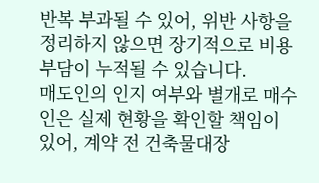반복 부과될 수 있어, 위반 사항을 정리하지 않으면 장기적으로 비용 부담이 누적될 수 있습니다.
매도인의 인지 여부와 별개로 매수인은 실제 현황을 확인할 책임이 있어, 계약 전 건축물대장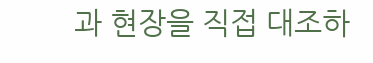과 현장을 직접 대조하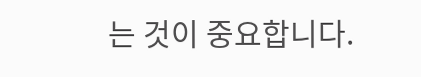는 것이 중요합니다.